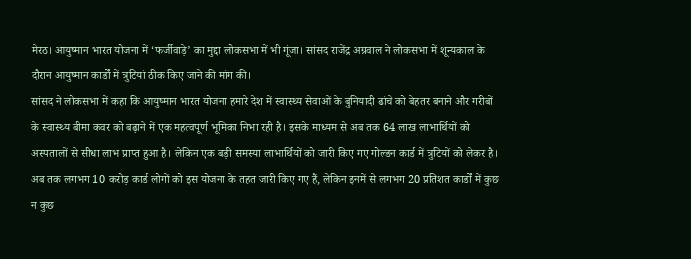मेरठ। आयुष्मान भारत योजना में ‘फर्जीवाड़े’ का मुद्दा लोकसभा में भी गूंजा। सांसद राजेंद्र अग्रवाल ने लोकसभा में शून्यकाल के दौरान आयुष्मान कार्डों में त्रुटियां ठीक किए जाने की मांग की।
सांसद ने लोकसभा में कहा कि आयुष्मान भारत योजना हमारे देश में स्वास्थ्य सेवाओं के बुनियादी ढांचे को बेहतर बनाने और गरीबों के स्वास्थ्य बीमा कवर को बढ़ाने में एक महत्वपूर्ण भूमिका निभा रही है। इसके माध्यम से अब तक 64 लाख लाभार्थियों को अस्पतालों से सीधा लाभ प्राप्त हुआ है। लेकिन एक बड़ी समस्या लाभार्थियों को जारी किए गए गोल्डन कार्ड में त्रुटियों को लेकर है। अब तक लगभग 10 करोड़ कार्ड लोगों को इस योजना के तहत जारी किए गए हैं, लेकिन इनमें से लगभग 20 प्रतिशत कार्डों में कुछ न कुछ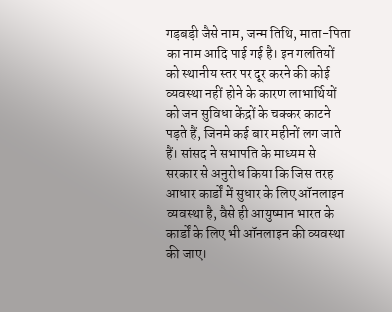गड़बड़ी जैसे नाम, जन्म तिथि, माता-पिता का नाम आदि पाई गई है। इन गलतियों को स्थानीय स्तर पर दूर करने की कोई व्यवस्था नहीं होने के कारण लाभार्थियों को जन सुविधा केंद्रों के चक्कर काटने पड़ते हैं, जिनमे कई बार महीनों लग जाते हैं। सांसद ने सभापति के माध्यम से सरकार से अनुरोध किया कि जिस तरह आधार कार्डों में सुधार के लिए ऑनलाइन व्यवस्था है, वैसे ही आयुष्मान भारत के कार्डों के लिए भी ऑनलाइन की व्यवस्था की जाए।